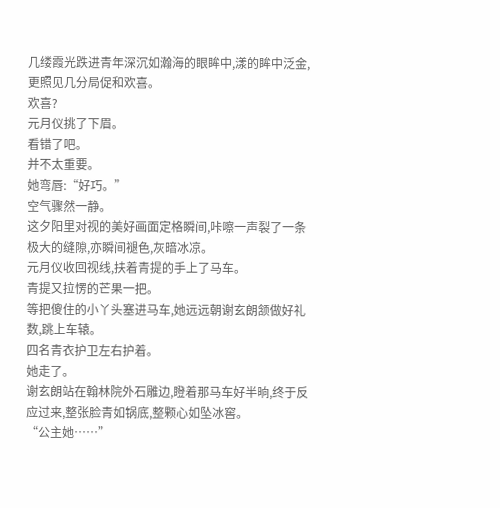几缕霞光跌进青年深沉如瀚海的眼眸中,漾的眸中泛金,更照见几分局促和欢喜。
欢喜?
元月仪挑了下眉。
看错了吧。
并不太重要。
她弯唇:“好巧。”
空气骤然一静。
这夕阳里对视的美好画面定格瞬间,咔嚓一声裂了一条极大的缝隙,亦瞬间褪色,灰暗冰凉。
元月仪收回视线,扶着青提的手上了马车。
青提又拉愣的芒果一把。
等把傻住的小丫头塞进马车,她远远朝谢玄朗颔做好礼数,跳上车辕。
四名青衣护卫左右护着。
她走了。
谢玄朗站在翰林院外石雕边,瞪着那马车好半晌,终于反应过来,整张脸青如锅底,整颗心如坠冰窖。
“公主她……”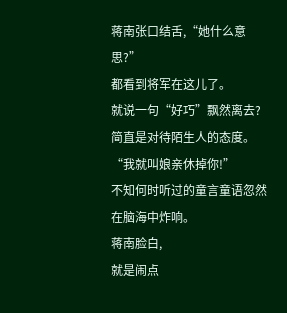蒋南张口结舌,“她什么意思?”
都看到将军在这儿了。
就说一句“好巧”飘然离去?
简直是对待陌生人的态度。
“我就叫娘亲休掉你!”
不知何时听过的童言童语忽然在脑海中炸响。
蒋南脸白,
就是闹点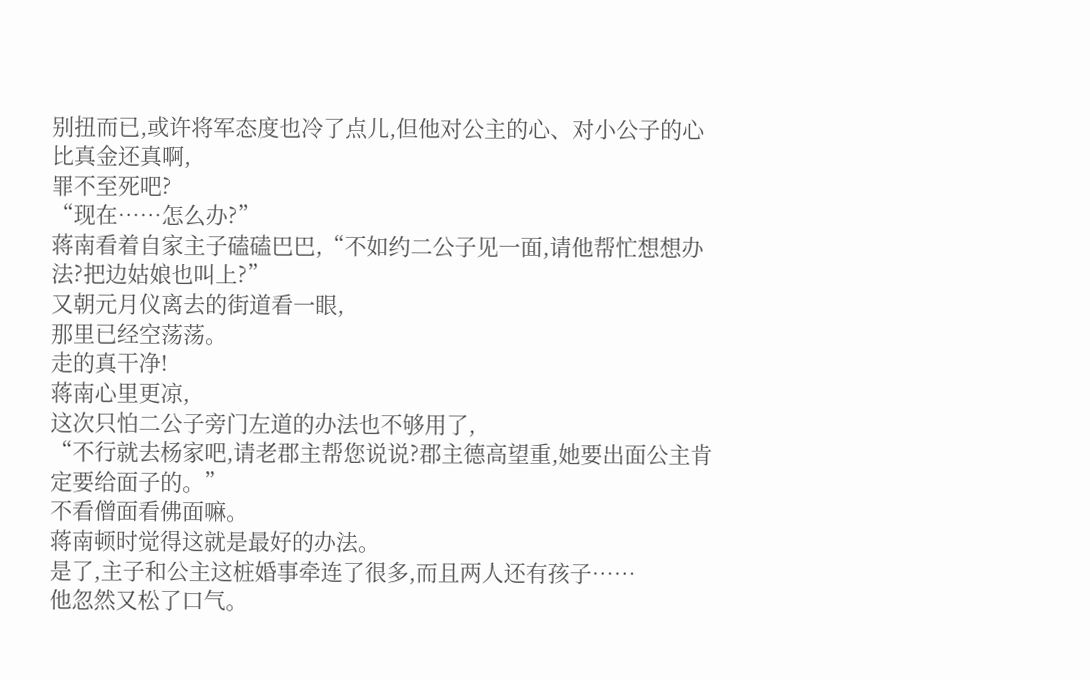别扭而已,或许将军态度也冷了点儿,但他对公主的心、对小公子的心比真金还真啊,
罪不至死吧?
“现在……怎么办?”
蒋南看着自家主子磕磕巴巴,“不如约二公子见一面,请他帮忙想想办法?把边姑娘也叫上?”
又朝元月仪离去的街道看一眼,
那里已经空荡荡。
走的真干净!
蒋南心里更凉,
这次只怕二公子旁门左道的办法也不够用了,
“不行就去杨家吧,请老郡主帮您说说?郡主德高望重,她要出面公主肯定要给面子的。”
不看僧面看佛面嘛。
蒋南顿时觉得这就是最好的办法。
是了,主子和公主这桩婚事牵连了很多,而且两人还有孩子……
他忽然又松了口气。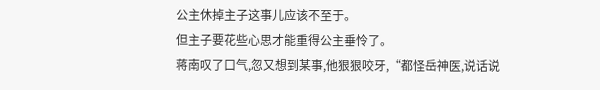公主休掉主子这事儿应该不至于。
但主子要花些心思才能重得公主垂怜了。
蒋南叹了口气,忽又想到某事,他狠狠咬牙,“都怪岳神医,说话说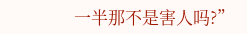一半那不是害人吗?”